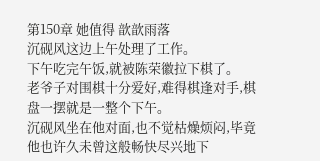第150章 她值得 歆歆雨落
沉砚风这边上午处理了工作。
下午吃完午饭,就被陈荣徽拉下棋了。
老爷子对围棋十分爱好,难得棋逢对手,棋盘一摆就是一整个下午。
沉砚风坐在他对面,也不觉枯燥烦闷,毕竟他也许久未曾这般畅快尽兴地下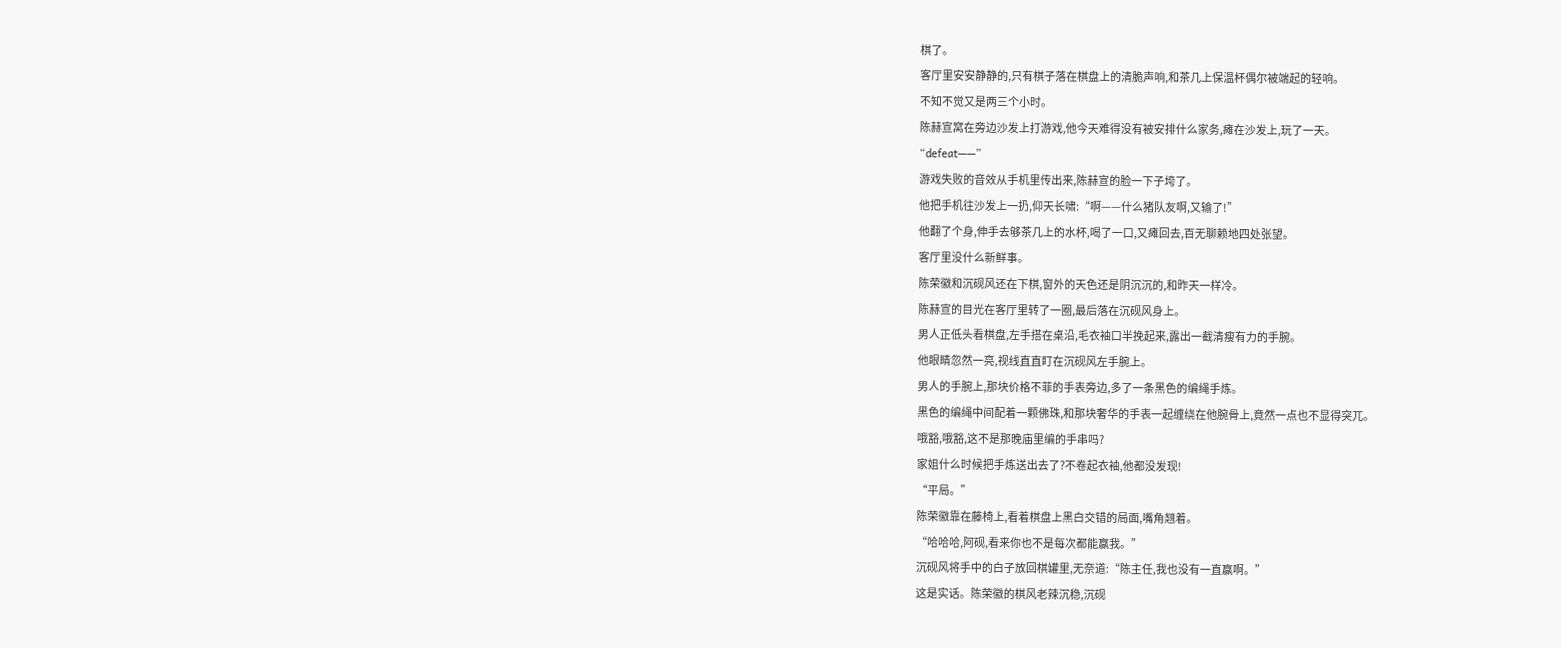棋了。
客厅里安安静静的,只有棋子落在棋盘上的清脆声响,和茶几上保温杯偶尔被端起的轻响。
不知不觉又是两三个小时。
陈赫宣窝在旁边沙发上打游戏,他今天难得没有被安排什么家务,瘫在沙发上,玩了一天。
“defeat——”
游戏失败的音效从手机里传出来,陈赫宣的脸一下子垮了。
他把手机往沙发上一扔,仰天长啸:“啊——什么猪队友啊,又输了!”
他翻了个身,伸手去够茶几上的水杯,喝了一口,又瘫回去,百无聊赖地四处张望。
客厅里没什么新鲜事。
陈荣徽和沉砚风还在下棋,窗外的天色还是阴沉沉的,和昨天一样冷。
陈赫宣的目光在客厅里转了一圈,最后落在沉砚风身上。
男人正低头看棋盘,左手搭在桌沿,毛衣袖口半挽起来,露出一截清瘦有力的手腕。
他眼睛忽然一亮,视线直直盯在沉砚风左手腕上。
男人的手腕上,那块价格不菲的手表旁边,多了一条黑色的编绳手炼。
黑色的编绳中间配着一颗佛珠,和那块奢华的手表一起缠绕在他腕骨上,竟然一点也不显得突兀。
哦豁,哦豁,这不是那晚庙里编的手串吗?
家姐什么时候把手炼送出去了?不卷起衣袖,他都没发现!
“平局。”
陈荣徽靠在藤椅上,看着棋盘上黑白交错的局面,嘴角翘着。
“哈哈哈,阿砚,看来你也不是每次都能赢我。”
沉砚风将手中的白子放回棋罐里,无奈道:“陈主任,我也没有一直赢啊。”
这是实话。陈荣徽的棋风老辣沉稳,沉砚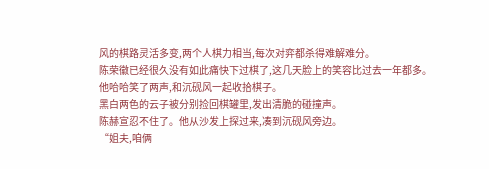风的棋路灵活多变,两个人棋力相当,每次对弈都杀得难解难分。
陈荣徽已经很久没有如此痛快下过棋了,这几天脸上的笑容比过去一年都多。
他哈哈笑了两声,和沉砚风一起收拾棋子。
黑白两色的云子被分别捡回棋罐里,发出清脆的碰撞声。
陈赫宣忍不住了。他从沙发上探过来,凑到沉砚风旁边。
“姐夫,咱俩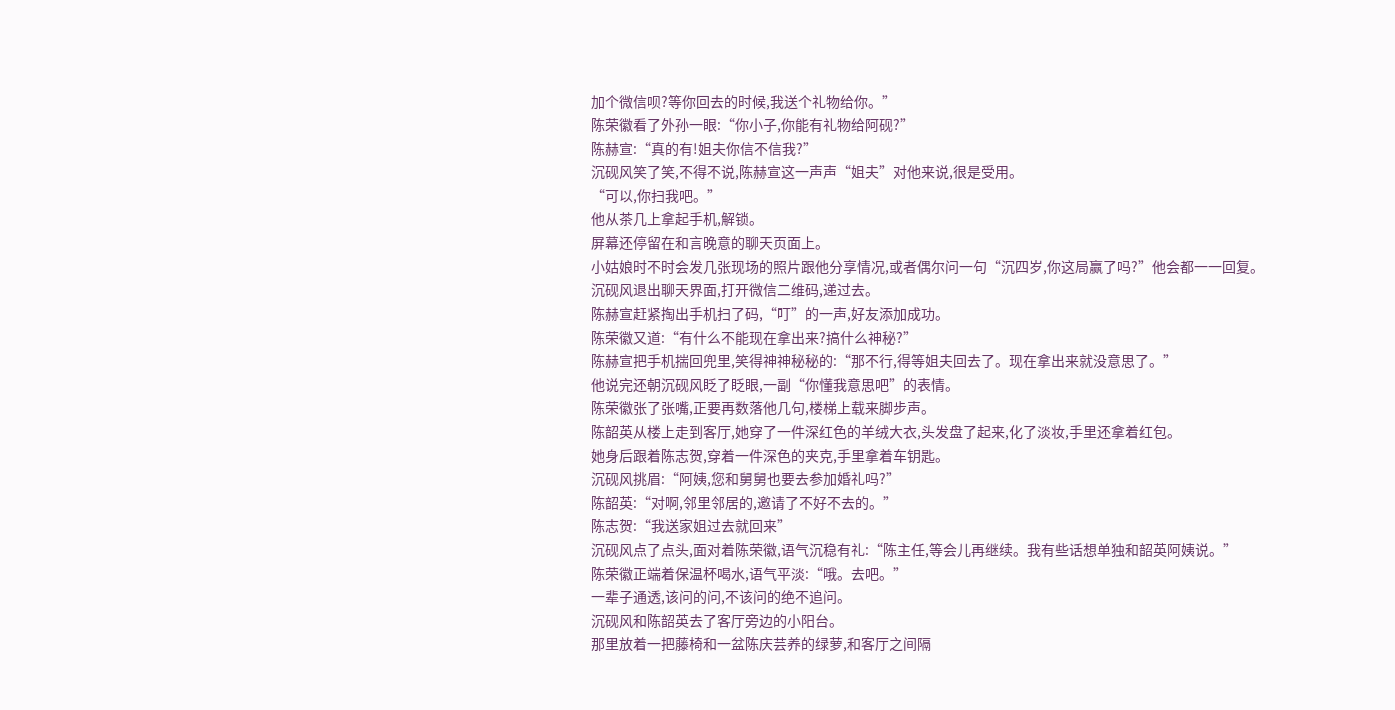加个微信呗?等你回去的时候,我送个礼物给你。”
陈荣徽看了外孙一眼:“你小子,你能有礼物给阿砚?”
陈赫宣:“真的有!姐夫你信不信我?”
沉砚风笑了笑,不得不说,陈赫宣这一声声“姐夫”对他来说,很是受用。
“可以,你扫我吧。”
他从茶几上拿起手机,解锁。
屏幕还停留在和言晚意的聊天页面上。
小姑娘时不时会发几张现场的照片跟他分享情况,或者偶尔问一句“沉四岁,你这局赢了吗?”他会都一一回复。
沉砚风退出聊天界面,打开微信二维码,递过去。
陈赫宣赶紧掏出手机扫了码,“叮”的一声,好友添加成功。
陈荣徽又道:“有什么不能现在拿出来?搞什么神秘?”
陈赫宣把手机揣回兜里,笑得神神秘秘的:“那不行,得等姐夫回去了。现在拿出来就没意思了。”
他说完还朝沉砚风眨了眨眼,一副“你懂我意思吧”的表情。
陈荣徽张了张嘴,正要再数落他几句,楼梯上载来脚步声。
陈韶英从楼上走到客厅,她穿了一件深红色的羊绒大衣,头发盘了起来,化了淡妆,手里还拿着红包。
她身后跟着陈志贺,穿着一件深色的夹克,手里拿着车钥匙。
沉砚风挑眉:“阿姨,您和舅舅也要去参加婚礼吗?”
陈韶英:“对啊,邻里邻居的,邀请了不好不去的。”
陈志贺:“我送家姐过去就回来”
沉砚风点了点头,面对着陈荣徽,语气沉稳有礼:“陈主任,等会儿再继续。我有些话想单独和韶英阿姨说。”
陈荣徽正端着保温杯喝水,语气平淡:“哦。去吧。”
一辈子通透,该问的问,不该问的绝不追问。
沉砚风和陈韶英去了客厅旁边的小阳台。
那里放着一把藤椅和一盆陈庆芸养的绿萝,和客厅之间隔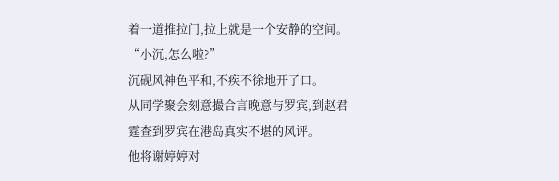着一道推拉门,拉上就是一个安静的空间。
“小沉,怎么啦?”
沉砚风神色平和,不疾不徐地开了口。
从同学聚会刻意撮合言晚意与罗宾,到赵君霆查到罗宾在港岛真实不堪的风评。
他将谢婷婷对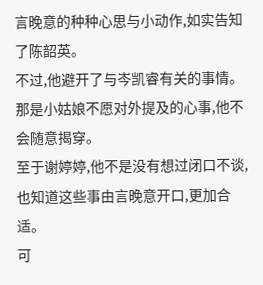言晚意的种种心思与小动作,如实告知了陈韶英。
不过,他避开了与岑凯睿有关的事情。
那是小姑娘不愿对外提及的心事,他不会随意揭穿。
至于谢婷婷,他不是没有想过闭口不谈,也知道这些事由言晚意开口,更加合适。
可